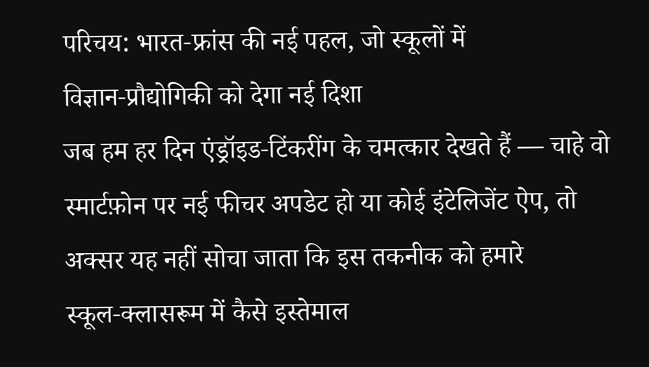परिचय: भारत‑फ्रांस की नई पहल, जो स्कूलों में विज्ञान‑प्रौद्योगिकी को देगा नई दिशा
जब हम हर दिन एंड्रॉइड‑टिंकरींग के चमत्कार देखते हैं — चाहे वो स्मार्टफ़ोन पर नई फीचर अपडेट हो या कोई इंटेलिजेंट ऐप, तो अक्सर यह नहीं सोचा जाता कि इस तकनीक को हमारे स्कूल‑क्लासरूम में कैसे इस्तेमाल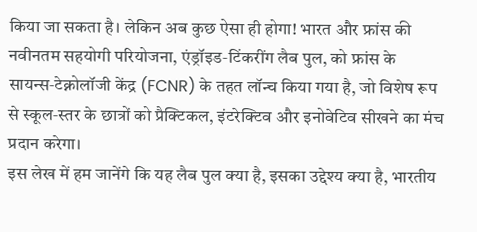किया जा सकता है। लेकिन अब कुछ ऐसा ही होगा! भारत और फ्रांस की नवीनतम सहयोगी परियोजना, एंड्रॉइड‑टिंकरींग लैब पुल, को फ्रांस के सायन्स‑टेक्नोलॉजी केंद्र (FCNR) के तहत लॉन्च किया गया है, जो विशेष रूप से स्कूल‑स्तर के छात्रों को प्रैक्टिकल, इंटरेक्टिव और इनोवेटिव सीखने का मंच प्रदान करेगा।
इस लेख में हम जानेंगे कि यह लैब पुल क्या है, इसका उद्देश्य क्या है, भारतीय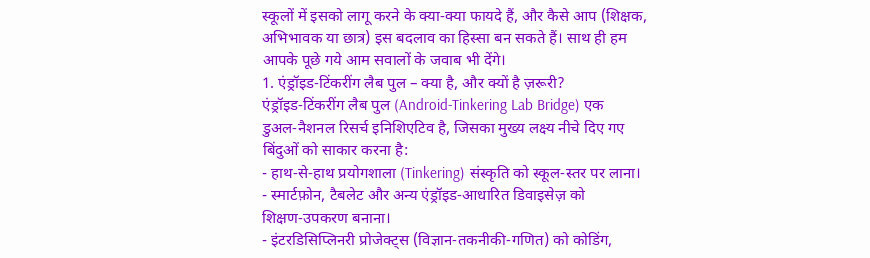स्कूलों में इसको लागू करने के क्या‑क्या फायदे हैं, और कैसे आप (शिक्षक, अभिभावक या छात्र) इस बदलाव का हिस्सा बन सकते हैं। साथ ही हम आपके पूछे गये आम सवालों के जवाब भी देंगे।
1. एंड्रॉइड‑टिंकरींग लैब पुल – क्या है, और क्यों है ज़रूरी?
एंड्रॉइड‑टिंकरींग लैब पुल (Android‑Tinkering Lab Bridge) एक डुअल‑नैशनल रिसर्च इनिशिएटिव है, जिसका मुख्य लक्ष्य नीचे दिए गए बिंदुओं को साकार करना है:
- हाथ‑से‑हाथ प्रयोगशाला (Tinkering) संस्कृति को स्कूल‑स्तर पर लाना।
- स्मार्टफ़ोन, टैबलेट और अन्य एंड्रॉइड‑आधारित डिवाइसेज़ को शिक्षण‑उपकरण बनाना।
- इंटरडिसिप्लिनरी प्रोजेक्ट्स (विज्ञान‑तकनीकी‑गणित) को कोडिंग,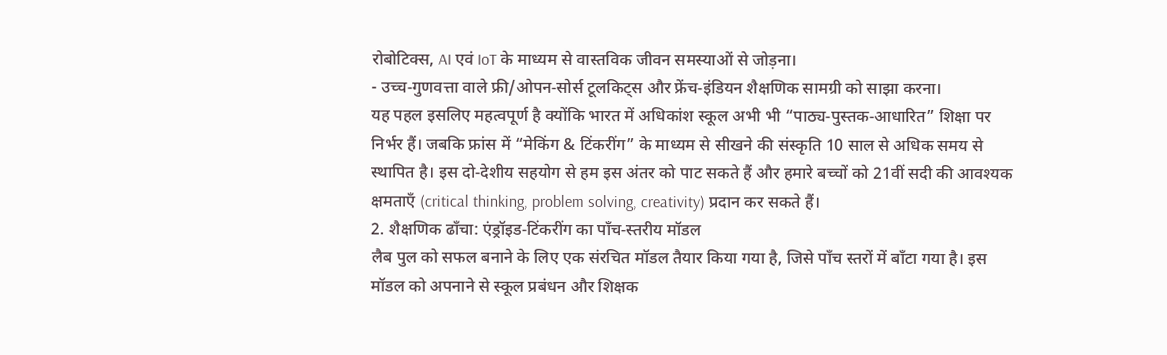रोबोटिक्स, AI एवं IoT के माध्यम से वास्तविक जीवन समस्याओं से जोड़ना।
- उच्च‑गुणवत्ता वाले फ्री/ओपन‑सोर्स टूलकिट्स और फ्रेंच‑इंडियन शैक्षणिक सामग्री को साझा करना।
यह पहल इसलिए महत्वपूर्ण है क्योंकि भारत में अधिकांश स्कूल अभी भी “पाठ्य‑पुस्तक‑आधारित” शिक्षा पर निर्भर हैं। जबकि फ्रांस में “मेकिंग & टिंकरींग” के माध्यम से सीखने की संस्कृति 10 साल से अधिक समय से स्थापित है। इस दो‑देशीय सहयोग से हम इस अंतर को पाट सकते हैं और हमारे बच्चों को 21वीं सदी की आवश्यक क्षमताएँ (critical thinking, problem solving, creativity) प्रदान कर सकते हैं।
2. शैक्षणिक ढाँचा: एंड्रॉइड‑टिंकरींग का पाँच‑स्तरीय मॉडल
लैब पुल को सफल बनाने के लिए एक संरचित मॉडल तैयार किया गया है, जिसे पाँच स्तरों में बाँटा गया है। इस मॉडल को अपनाने से स्कूल प्रबंधन और शिक्षक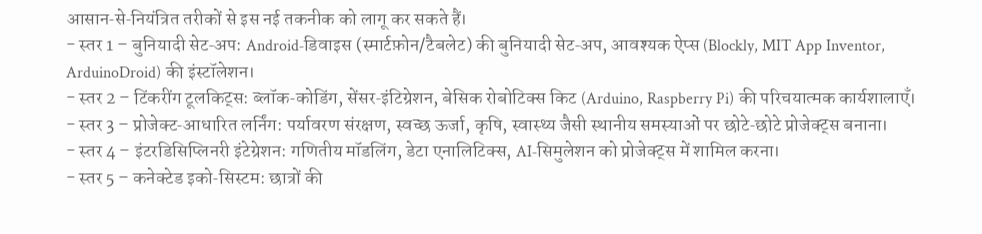आसान‑से‑नियंत्रित तरीकों से इस नई तकनीक को लागू कर सकते हैं।
- स्तर 1 – बुनियादी सेट‑अप: Android‑डिवाइस (स्मार्टफ़ोन/टैबलेट) की बुनियादी सेट‑अप, आवश्यक ऐप्स (Blockly, MIT App Inventor, ArduinoDroid) की इंस्टॉलेशन।
- स्तर 2 – टिंकरींग टूलकिट्स: ब्लॉक‑कोडिंग, सेंसर‑इंटिग्रेशन, बेसिक रोबोटिक्स किट (Arduino, Raspberry Pi) की परिचयात्मक कार्यशालाएँ।
- स्तर 3 – प्रोजेक्ट‑आधारित लर्निंग: पर्यावरण संरक्षण, स्वच्छ ऊर्जा, कृषि, स्वास्थ्य जैसी स्थानीय समस्याओं पर छोटे‑छोटे प्रोजेक्ट्स बनाना।
- स्तर 4 – इंटरडिसिप्लिनरी इंटेग्रेशन: गणितीय मॉडलिंग, डेटा एनालिटिक्स, AI‑सिमुलेशन को प्रोजेक्ट्स में शामिल करना।
- स्तर 5 – कनेक्टेड इको‑सिस्टम: छात्रों की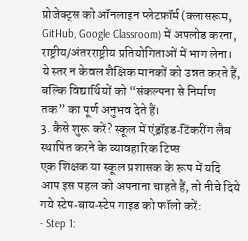प्रोजेक्ट्स को ऑनलाइन प्लेटफ़ॉर्म (क्लासरूम, GitHub, Google Classroom) में अपलोड करना, राष्ट्रीय/अंतरराष्ट्रीय प्रतियोगिताओं में भाग लेना।
ये स्तर न केवल शैक्षिक मानकों को उन्नत करते हैं, बल्कि विद्यार्थियों को “संकल्पना से निर्माण तक” का पूर्ण अनुभव देते हैं।
3. कैसे शुरू करें? स्कूल में एंड्रॉइड‑टिंकरींग लैब स्थापित करने के व्यावहारिक टिप्स
एक शिक्षक या स्कूल प्रशासक के रूप में यदि आप इस पहल को अपनाना चाहते हैं, तो नीचे दिये गये स्टेप‑बाय‑स्टेप गाइड को फॉलो करें:
- Step 1: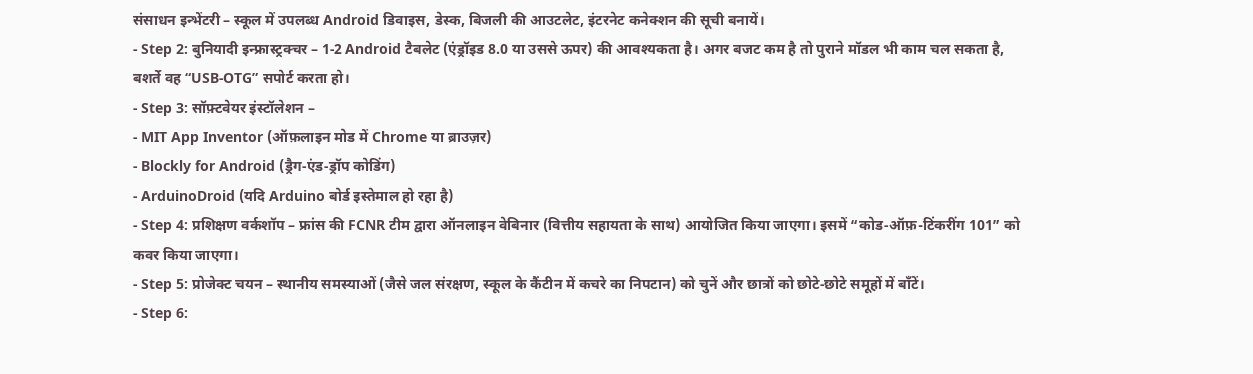संसाधन इन्भेंटरी – स्कूल में उपलब्ध Android डिवाइस, डेस्क, बिजली की आउटलेट, इंटरनेट कनेक्शन की सूची बनायें।
- Step 2: बुनियादी इन्फ्रास्ट्रक्चर – 1‑2 Android टैबलेट (एंड्रॉइड 8.0 या उससे ऊपर) की आवश्यकता है। अगर बजट कम है तो पुराने मॉडल भी काम चल सकता है, बशर्ते वह “USB‑OTG” सपोर्ट करता हो।
- Step 3: सॉफ़्टवेयर इंस्टॉलेशन –
- MIT App Inventor (ऑफ़लाइन मोड में Chrome या ब्राउज़र)
- Blockly for Android (ड्रैग‑एंड‑ड्रॉप कोडिंग)
- ArduinoDroid (यदि Arduino बोर्ड इस्तेमाल हो रहा है)
- Step 4: प्रशिक्षण वर्कशॉप – फ्रांस की FCNR टीम द्वारा ऑनलाइन वेबिनार (वित्तीय सहायता के साथ) आयोजित किया जाएगा। इसमें “कोड‑ऑफ़-टिंकरींग 101” को कवर किया जाएगा।
- Step 5: प्रोजेक्ट चयन – स्थानीय समस्याओं (जैसे जल संरक्षण, स्कूल के कैंटीन में कचरे का निपटान) को चुनें और छात्रों को छोटे‑छोटे समूहों में बाँटें।
- Step 6: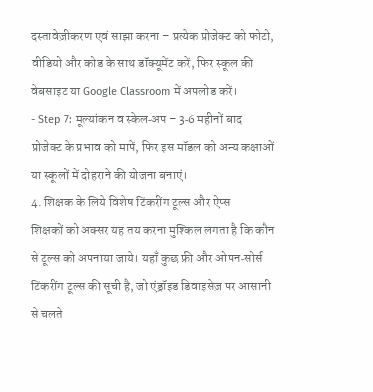दस्तावेज़ीकरण एवं साझा करना – प्रत्येक प्रोजेक्ट को फोटो, वीडियो और कोड के साथ डॉक्यूमेंट करें, फिर स्कूल की वेबसाइट या Google Classroom में अपलोड करें।
- Step 7: मूल्यांकन व स्केल‑अप – 3‑6 महीनों बाद प्रोजेक्ट के प्रभाव को मापें, फिर इस मॉडल को अन्य कक्षाओं या स्कूलों में दोहराने की योजना बनाएं।
4. शिक्षक के लिये विशेष टिंकरींग टूल्स और ऐप्स
शिक्षकों को अक्सर यह तय करना मुश्किल लगता है कि कौन से टूल्स को अपनाया जाये। यहाँ कुछ फ्री और ओपन‑सोर्स टिंकरींग टूल्स की सूची है, जो एंड्रॉइड डिवाइसेज़ पर आसानी से चलते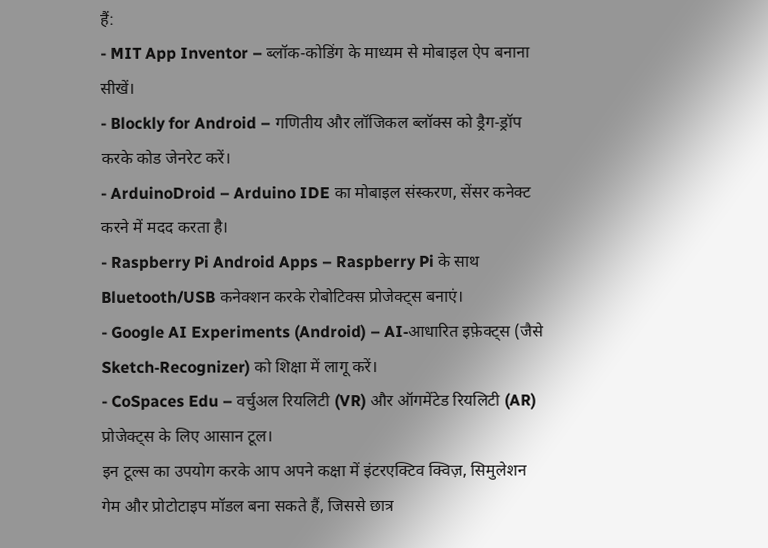हैं:
- MIT App Inventor – ब्लॉक‑कोडिंग के माध्यम से मोबाइल ऐप बनाना सीखें।
- Blockly for Android – गणितीय और लॉजिकल ब्लॉक्स को ड्रैग‑ड्रॉप करके कोड जेनरेट करें।
- ArduinoDroid – Arduino IDE का मोबाइल संस्करण, सेंसर कनेक्ट करने में मदद करता है।
- Raspberry Pi Android Apps – Raspberry Pi के साथ Bluetooth/USB कनेक्शन करके रोबोटिक्स प्रोजेक्ट्स बनाएं।
- Google AI Experiments (Android) – AI‑आधारित इफ़ेक्ट्स (जैसे Sketch‑Recognizer) को शिक्षा में लागू करें।
- CoSpaces Edu – वर्चुअल रियलिटी (VR) और ऑगमेंटेड रियलिटी (AR) प्रोजेक्ट्स के लिए आसान टूल।
इन टूल्स का उपयोग करके आप अपने कक्षा में इंटरएक्टिव क्विज़, सिमुलेशन गेम और प्रोटोटाइप मॉडल बना सकते हैं, जिससे छात्र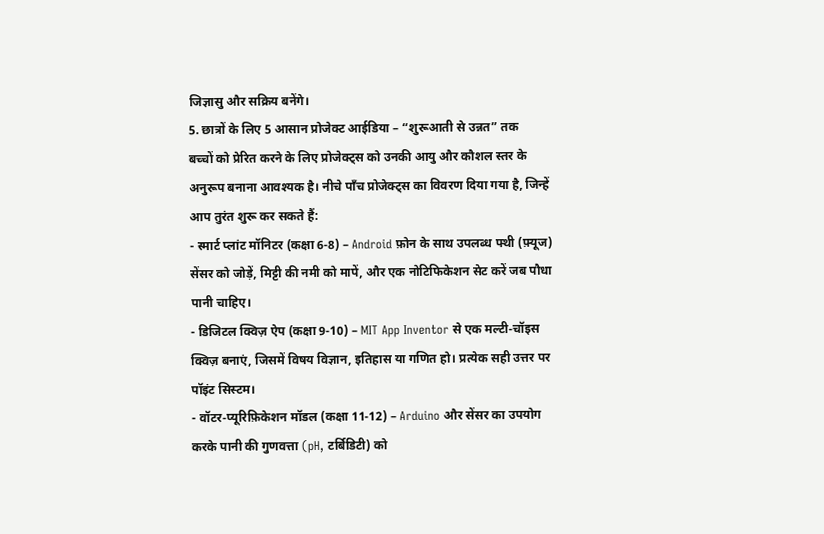जिज्ञासु और सक्रिय बनेंगे।
5. छात्रों के लिए 5 आसान प्रोजेक्ट आईडिया – “शुरूआती से उन्नत” तक
बच्चों को प्रेरित करने के लिए प्रोजेक्ट्स को उनकी आयु और कौशल स्तर के अनुरूप बनाना आवश्यक है। नीचे पाँच प्रोजेक्ट्स का विवरण दिया गया है, जिन्हें आप तुरंत शुरू कर सकते हैं:
- स्मार्ट प्लांट मॉनिटर (कक्षा 6‑8) – Android फ़ोन के साथ उपलब्ध फ्थी (फ़्यूज) सेंसर को जोड़ें, मिट्टी की नमी को मापें, और एक नोटिफिकेशन सेट करें जब पौधा पानी चाहिए।
- डिजिटल क्विज़ ऐप (कक्षा 9‑10) – MIT App Inventor से एक मल्टी‑चॉइस क्विज़ बनाएं, जिसमें विषय विज्ञान, इतिहास या गणित हो। प्रत्येक सही उत्तर पर पॉइंट सिस्टम।
- वॉटर‑प्यूरिफ़िकेशन मॉडल (कक्षा 11‑12) – Arduino और सेंसर का उपयोग करके पानी की गुणवत्ता (pH, टर्बिडिटी) को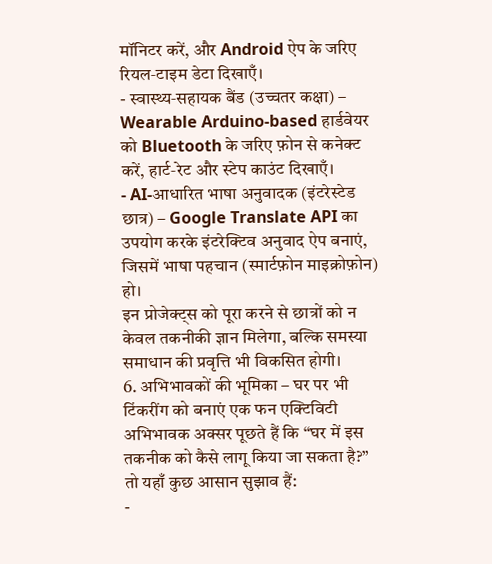मॉनिटर करें, और Android ऐप के जरिए रियल‑टाइम डेटा दिखाएँ।
- स्वास्थ्य‑सहायक बैंड (उच्चतर कक्षा) – Wearable Arduino‑based हार्डवेयर को Bluetooth के जरिए फ़ोन से कनेक्ट करें, हार्ट‑रेट और स्टेप काउंट दिखाएँ।
- AI‑आधारित भाषा अनुवादक (इंटरेस्टेड छात्र) – Google Translate API का उपयोग करके इंटरेक्टिव अनुवाद ऐप बनाएं, जिसमें भाषा पहचान (स्मार्टफ़ोन माइक्रोफ़ोन) हो।
इन प्रोजेक्ट्स को पूरा करने से छात्रों को न केवल तकनीकी ज्ञान मिलेगा, बल्कि समस्या समाधान की प्रवृत्ति भी विकसित होगी।
6. अभिभावकों की भूमिका – घर पर भी टिंकरींग को बनाएं एक फन एक्टिविटी
अभिभावक अक्सर पूछते हैं कि “घर में इस तकनीक को कैसे लागू किया जा सकता है?” तो यहाँ कुछ आसान सुझाव हैं:
-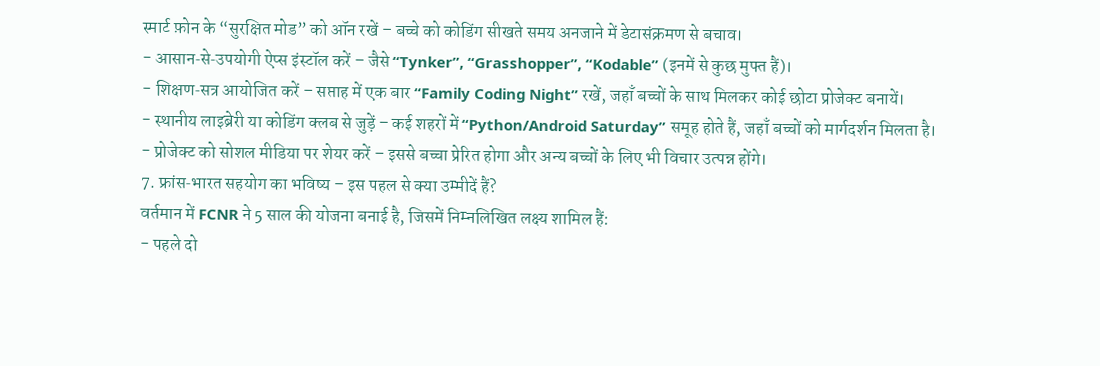स्मार्ट फ़ोन के “सुरक्षित मोड” को ऑन रखें – बच्चे को कोडिंग सीखते समय अनजाने में डेटासंक्रमण से बचाव।
- आसान‑से‑उपयोगी ऐप्स इंस्टॉल करें – जैसे “Tynker”, “Grasshopper”, “Kodable” (इनमें से कुछ मुफ्त हैं)।
- शिक्षण‑सत्र आयोजित करें – सप्ताह में एक बार “Family Coding Night” रखें, जहाँ बच्चों के साथ मिलकर कोई छोटा प्रोजेक्ट बनायें।
- स्थानीय लाइब्रेरी या कोडिंग क्लब से जुड़ें – कई शहरों में “Python/Android Saturday” समूह होते हैं, जहाँ बच्चों को मार्गदर्शन मिलता है।
- प्रोजेक्ट को सोशल मीडिया पर शेयर करें – इससे बच्चा प्रेरित होगा और अन्य बच्चों के लिए भी विचार उत्पन्न होंगे।
7. फ्रांस‑भारत सहयोग का भविष्य – इस पहल से क्या उम्मीदें हैं?
वर्तमान में FCNR ने 5 साल की योजना बनाई है, जिसमें निम्नलिखित लक्ष्य शामिल हैं:
- पहले दो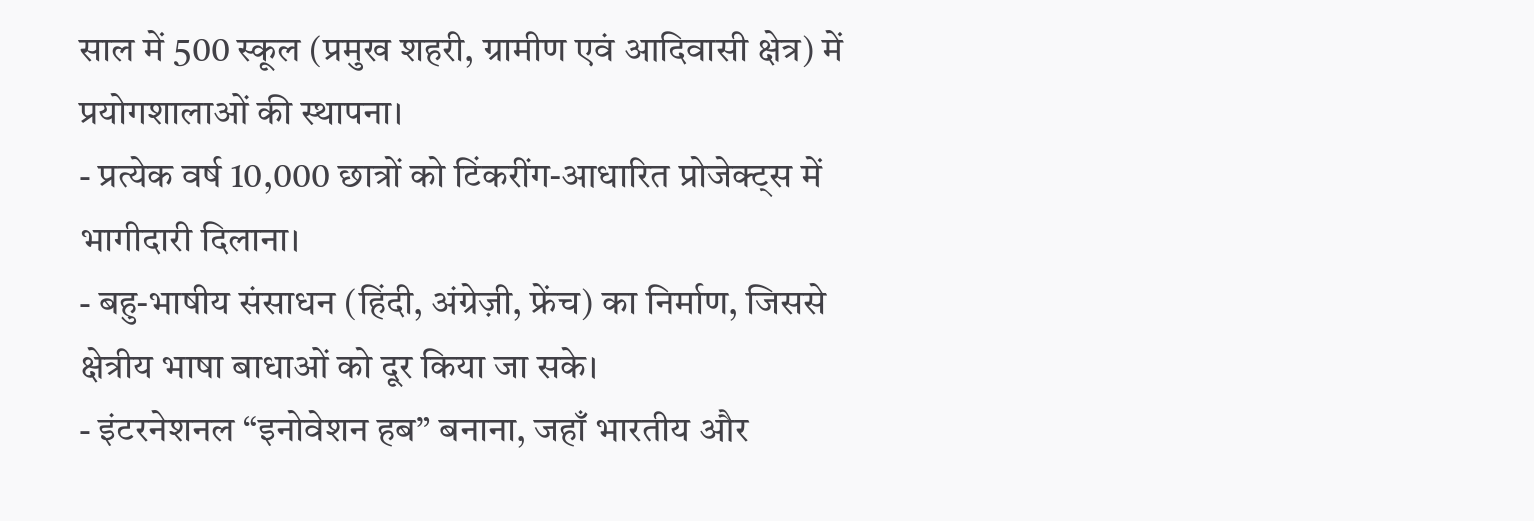साल में 500 स्कूल (प्रमुख शहरी, ग्रामीण एवं आदिवासी क्षेत्र) में प्रयोगशालाओं की स्थापना।
- प्रत्येक वर्ष 10,000 छात्रों को टिंकरींग‑आधारित प्रोजेक्ट्स में भागीदारी दिलाना।
- बहु‑भाषीय संसाधन (हिंदी, अंग्रेज़ी, फ्रेंच) का निर्माण, जिससे क्षेत्रीय भाषा बाधाओं को दूर किया जा सके।
- इंटरनेशनल “इनोवेशन हब” बनाना, जहाँ भारतीय और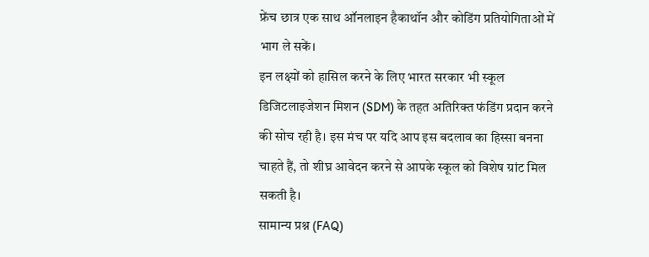फ्रेंच छात्र एक साथ ऑनलाइन हैकाथॉन और कोडिंग प्रतियोगिताओं में भाग ले सकें।
इन लक्ष्यों को हासिल करने के लिए भारत सरकार भी स्कूल डिजिटलाइजेशन मिशन (SDM) के तहत अतिरिक्त फंडिंग प्रदान करने की सोच रही है। इस मंच पर यदि आप इस बदलाव का हिस्सा बनना चाहते हैं, तो शीघ्र आवेदन करने से आपके स्कूल को विशेष ग्रांट मिल सकती है।
सामान्य प्रश्न (FAQ)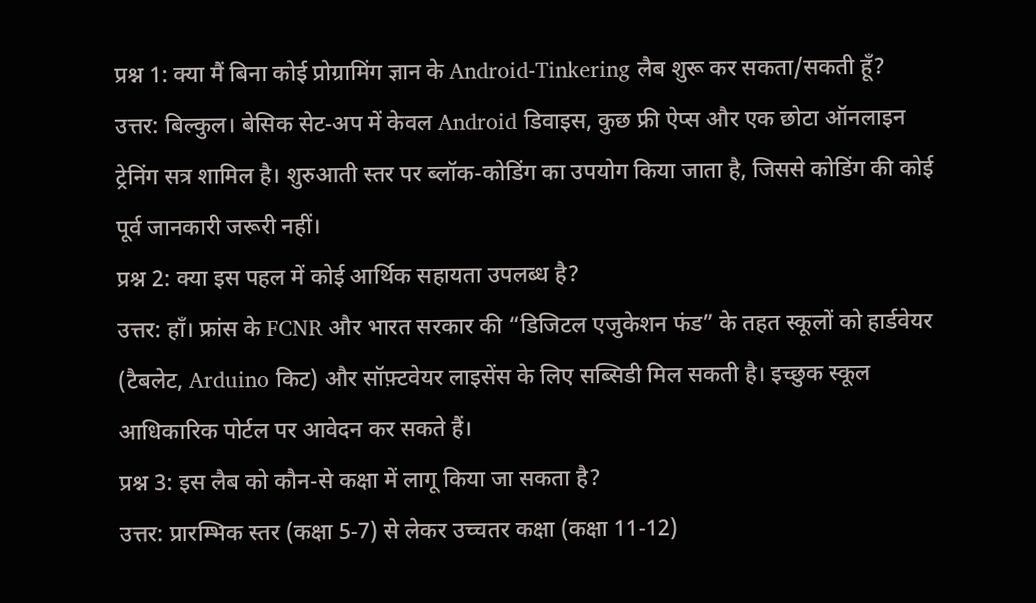प्रश्न 1: क्या मैं बिना कोई प्रोग्रामिंग ज्ञान के Android‑Tinkering लैब शुरू कर सकता/सकती हूँ?
उत्तर: बिल्कुल। बेसिक सेट‑अप में केवल Android डिवाइस, कुछ फ्री ऐप्स और एक छोटा ऑनलाइन ट्रेनिंग सत्र शामिल है। शुरुआती स्तर पर ब्लॉक‑कोडिंग का उपयोग किया जाता है, जिससे कोडिंग की कोई पूर्व जानकारी जरूरी नहीं।
प्रश्न 2: क्या इस पहल में कोई आर्थिक सहायता उपलब्ध है?
उत्तर: हाँ। फ्रांस के FCNR और भारत सरकार की “डिजिटल एजुकेशन फंड” के तहत स्कूलों को हार्डवेयर (टैबलेट, Arduino किट) और सॉफ़्टवेयर लाइसेंस के लिए सब्सिडी मिल सकती है। इच्छुक स्कूल आधिकारिक पोर्टल पर आवेदन कर सकते हैं।
प्रश्न 3: इस लैब को कौन‑से कक्षा में लागू किया जा सकता है?
उत्तर: प्रारम्भिक स्तर (कक्षा 5‑7) से लेकर उच्चतर कक्षा (कक्षा 11‑12)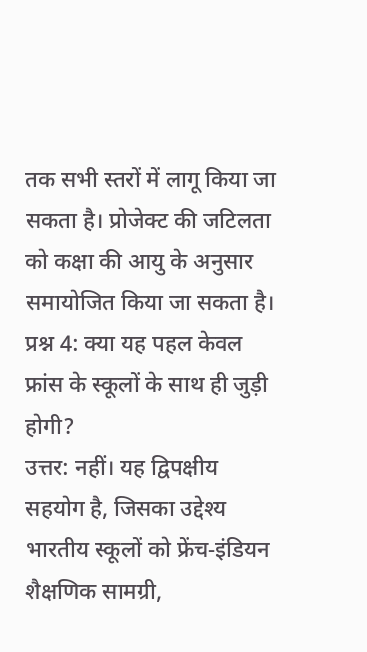तक सभी स्तरों में लागू किया जा सकता है। प्रोजेक्ट की जटिलता को कक्षा की आयु के अनुसार समायोजित किया जा सकता है।
प्रश्न 4: क्या यह पहल केवल फ्रांस के स्कूलों के साथ ही जुड़ी होगी?
उत्तर: नहीं। यह द्विपक्षीय सहयोग है, जिसका उद्देश्य भारतीय स्कूलों को फ्रेंच‑इंडियन शैक्षणिक सामग्री,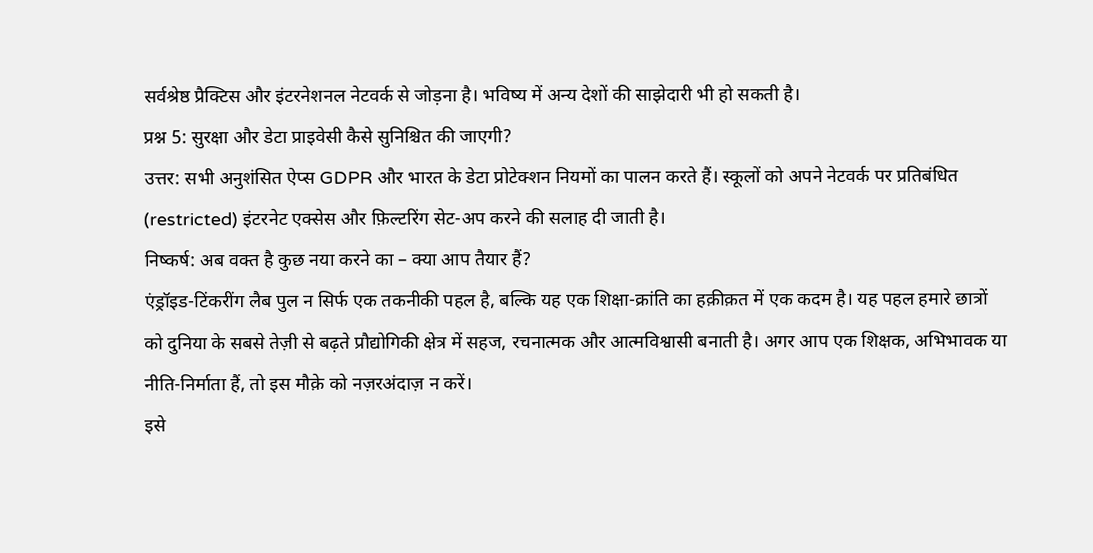सर्वश्रेष्ठ प्रैक्टिस और इंटरनेशनल नेटवर्क से जोड़ना है। भविष्य में अन्य देशों की साझेदारी भी हो सकती है।
प्रश्न 5: सुरक्षा और डेटा प्राइवेसी कैसे सुनिश्चित की जाएगी?
उत्तर: सभी अनुशंसित ऐप्स GDPR और भारत के डेटा प्रोटेक्शन नियमों का पालन करते हैं। स्कूलों को अपने नेटवर्क पर प्रतिबंधित (restricted) इंटरनेट एक्सेस और फ़िल्टरिंग सेट‑अप करने की सलाह दी जाती है।
निष्कर्ष: अब वक्त है कुछ नया करने का – क्या आप तैयार हैं?
एंड्रॉइड‑टिंकरींग लैब पुल न सिर्फ एक तकनीकी पहल है, बल्कि यह एक शिक्षा‑क्रांति का हक़ीक़त में एक कदम है। यह पहल हमारे छात्रों को दुनिया के सबसे तेज़ी से बढ़ते प्रौद्योगिकी क्षेत्र में सहज, रचनात्मक और आत्मविश्वासी बनाती है। अगर आप एक शिक्षक, अभिभावक या नीति‑निर्माता हैं, तो इस मौक़े को नज़रअंदाज़ न करें।
इसे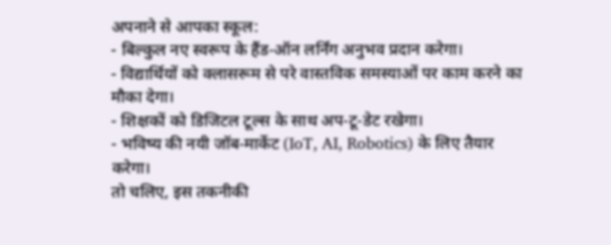अपनाने से आपका स्कूल:
- बिल्कुल नए स्वरूप के हैंड‑ऑन लर्निंग अनुभव प्रदान करेगा।
- विद्यार्थियों को क्लासरूम से परे वास्तविक समस्याओं पर काम करने का मौका देगा।
- शिक्षकों को डिजिटल टूल्स के साथ अप‑टू‑डेट रखेगा।
- भविष्य की नयी जॉब‑मार्केट (IoT, AI, Robotics) के लिए तैयार करेगा।
तो चलिए, इस तकनीकी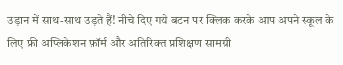उड़ान में साथ‑साथ उड़ते हैं! नीचे दिए गये बटन पर क्लिक करके आप अपने स्कूल के लिए फ्री अप्लिकेशन फ़ॉर्म और अतिरिक्त प्रशिक्षण सामग्री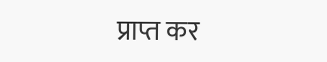प्राप्त कर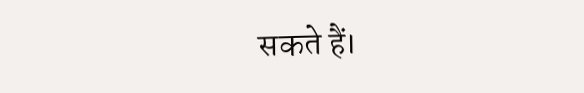सकते हैं।